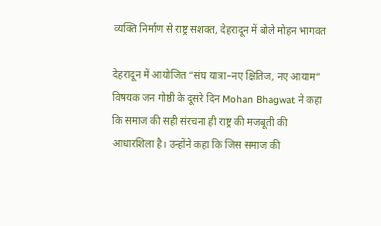व्यक्ति निर्माण से राष्ट्र सशक्त, देहरादून में बोले मोहन भागवत

देहरादून में आयोजित “संघ यात्रा–नए क्षितिज, नए आयाम” विषयक जन गोष्ठी के दूसरे दिन Mohan Bhagwat ने कहा कि समाज की सही संरचना ही राष्ट्र की मजबूती की आधारशिला है। उन्होंने कहा कि जिस समाज की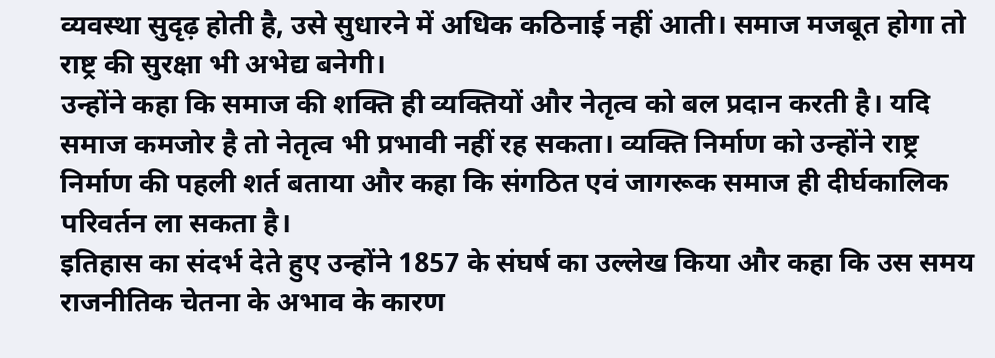व्यवस्था सुदृढ़ होती है, उसे सुधारने में अधिक कठिनाई नहीं आती। समाज मजबूत होगा तो राष्ट्र की सुरक्षा भी अभेद्य बनेगी।
उन्होंने कहा कि समाज की शक्ति ही व्यक्तियों और नेतृत्व को बल प्रदान करती है। यदि समाज कमजोर है तो नेतृत्व भी प्रभावी नहीं रह सकता। व्यक्ति निर्माण को उन्होंने राष्ट्र निर्माण की पहली शर्त बताया और कहा कि संगठित एवं जागरूक समाज ही दीर्घकालिक परिवर्तन ला सकता है।
इतिहास का संदर्भ देते हुए उन्होंने 1857 के संघर्ष का उल्लेख किया और कहा कि उस समय राजनीतिक चेतना के अभाव के कारण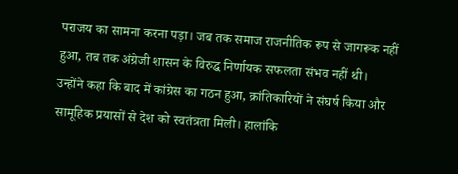पराजय का सामना करना पड़ा। जब तक समाज राजनीतिक रूप से जागरूक नहीं हुआ, तब तक अंग्रेजी शासन के विरुद्ध निर्णायक सफलता संभव नहीं थी।
उन्होंने कहा कि बाद में कांग्रेस का गठन हुआ, क्रांतिकारियों ने संघर्ष किया और सामूहिक प्रयासों से देश को स्वतंत्रता मिली। हालांकि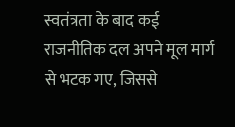स्वतंत्रता के बाद कई राजनीतिक दल अपने मूल मार्ग से भटक गए, जिससे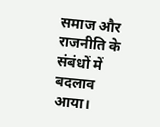समाज और राजनीति के संबंधों में बदलाव आया।